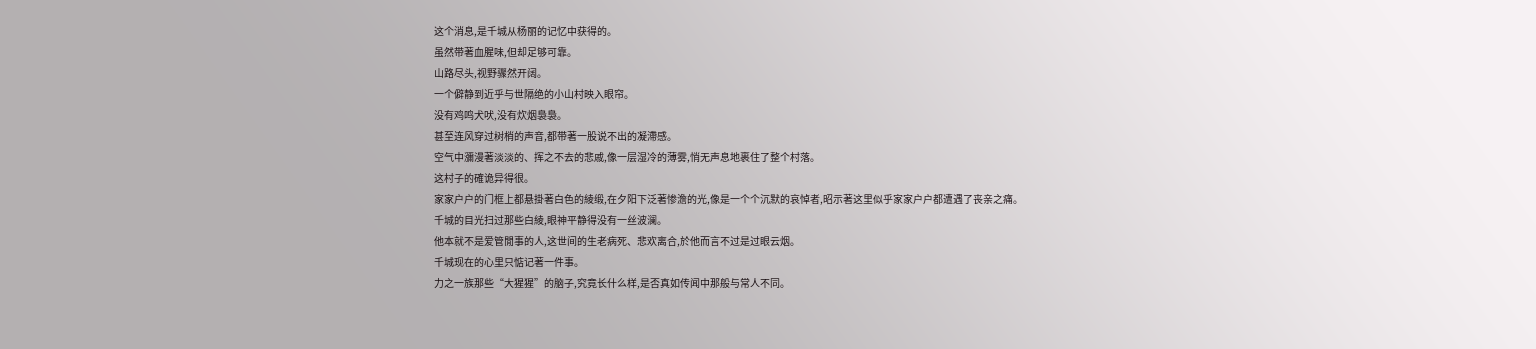这个消息,是千城从杨丽的记忆中获得的。
虽然带著血腥味,但却足够可靠。
山路尽头,视野骤然开阔。
一个僻静到近乎与世隔绝的小山村映入眼帘。
没有鸡鸣犬吠,没有炊烟裊裊。
甚至连风穿过树梢的声音,都带著一股说不出的凝滯感。
空气中瀰漫著淡淡的、挥之不去的悲戚,像一层湿冷的薄雾,悄无声息地裹住了整个村落。
这村子的確诡异得很。
家家户户的门框上都悬掛著白色的綾缎,在夕阳下泛著惨澹的光,像是一个个沉默的哀悼者,昭示著这里似乎家家户户都遭遇了丧亲之痛。
千城的目光扫过那些白綾,眼神平静得没有一丝波澜。
他本就不是爱管閒事的人,这世间的生老病死、悲欢离合,於他而言不过是过眼云烟。
千城现在的心里只惦记著一件事。
力之一族那些“大猩猩”的脑子,究竟长什么样,是否真如传闻中那般与常人不同。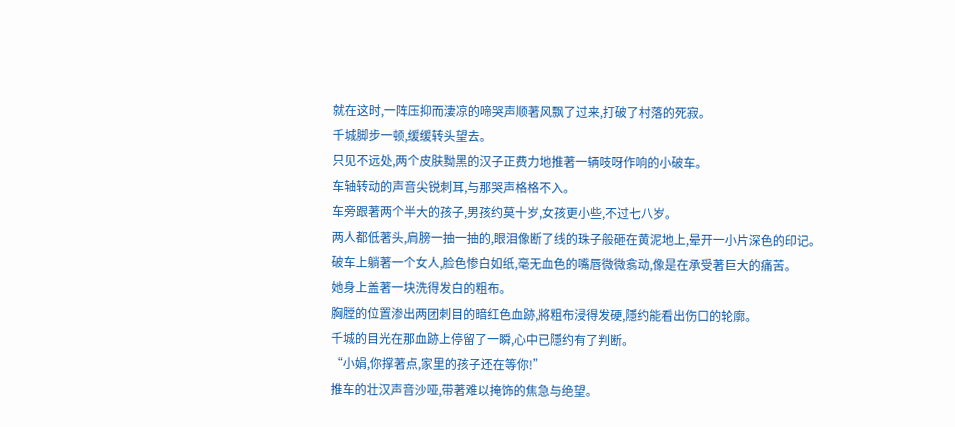就在这时,一阵压抑而淒凉的啼哭声顺著风飘了过来,打破了村落的死寂。
千城脚步一顿,缓缓转头望去。
只见不远处,两个皮肤黝黑的汉子正费力地推著一辆吱呀作响的小破车。
车轴转动的声音尖锐刺耳,与那哭声格格不入。
车旁跟著两个半大的孩子,男孩约莫十岁,女孩更小些,不过七八岁。
两人都低著头,肩膀一抽一抽的,眼泪像断了线的珠子般砸在黄泥地上,晕开一小片深色的印记。
破车上躺著一个女人,脸色惨白如纸,毫无血色的嘴唇微微翕动,像是在承受著巨大的痛苦。
她身上盖著一块洗得发白的粗布。
胸膛的位置渗出两团刺目的暗红色血跡,將粗布浸得发硬,隱约能看出伤口的轮廓。
千城的目光在那血跡上停留了一瞬,心中已隱约有了判断。
“小娟,你撑著点,家里的孩子还在等你!”
推车的壮汉声音沙哑,带著难以掩饰的焦急与绝望。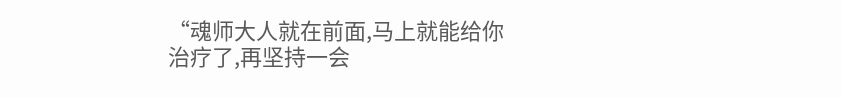“魂师大人就在前面,马上就能给你治疗了,再坚持一会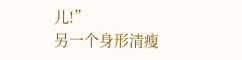儿!”
另一个身形清瘦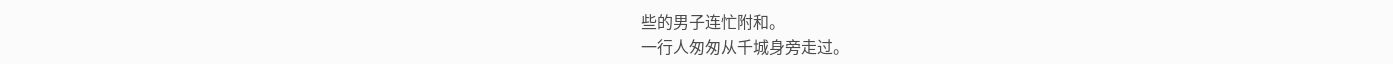些的男子连忙附和。
一行人匆匆从千城身旁走过。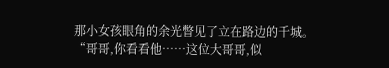那小女孩眼角的余光瞥见了立在路边的千城。
“哥哥,你看看他……这位大哥哥,似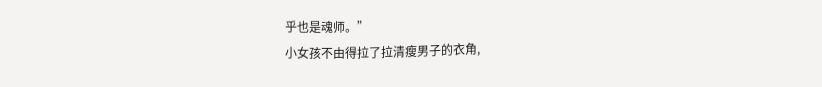乎也是魂师。”
小女孩不由得拉了拉清瘦男子的衣角,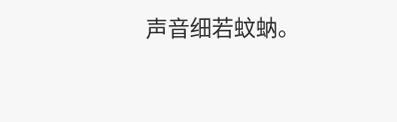声音细若蚊蚋。